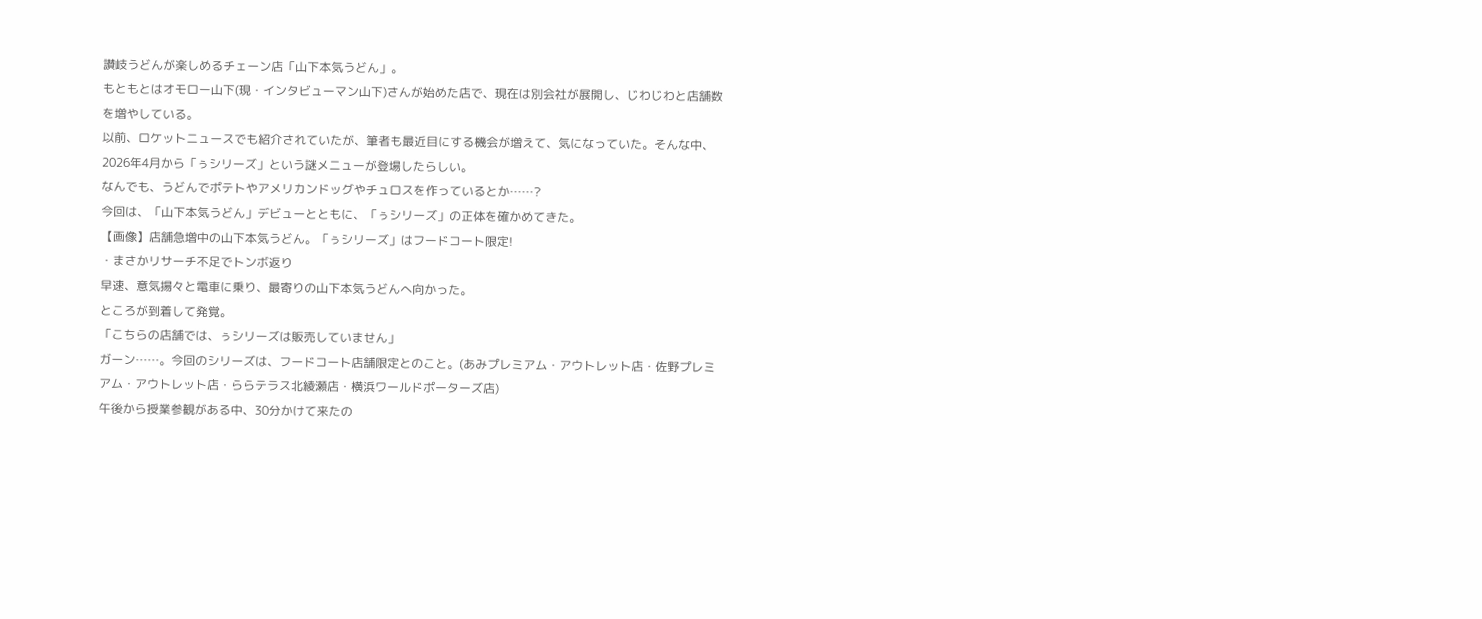讃岐うどんが楽しめるチェーン店「山下本気うどん」。
もともとはオモロー山下(現・インタビューマン山下)さんが始めた店で、現在は別会社が展開し、じわじわと店舗数を増やしている。
以前、ロケットニュースでも紹介されていたが、筆者も最近目にする機会が増えて、気になっていた。そんな中、2026年4月から「ぅシリーズ」という謎メニューが登場したらしい。
なんでも、うどんでポテトやアメリカンドッグやチュロスを作っているとか……?
今回は、「山下本気うどん」デビューとともに、「ぅシリーズ」の正体を確かめてきた。
【画像】店舗急増中の山下本気うどん。「ぅシリーズ」はフードコート限定!
・まさかリサーチ不足でトンボ返り
早速、意気揚々と電車に乗り、最寄りの山下本気うどんへ向かった。
ところが到着して発覚。
「こちらの店舗では、ぅシリーズは販売していません」
ガーン……。今回のシリーズは、フードコート店舗限定とのこと。(あみプレミアム・アウトレット店・佐野プレミアム・アウトレット店・ららテラス北綾瀬店・横浜ワールドポーターズ店)
午後から授業参観がある中、30分かけて来たの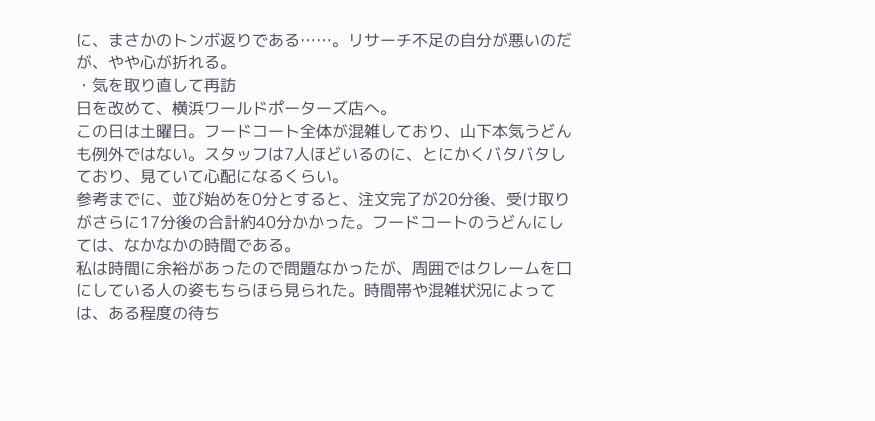に、まさかのトンボ返りである……。リサーチ不足の自分が悪いのだが、やや心が折れる。
・気を取り直して再訪
日を改めて、横浜ワールドポーターズ店へ。
この日は土曜日。フードコート全体が混雑しており、山下本気うどんも例外ではない。スタッフは7人ほどいるのに、とにかくバタバタしており、見ていて心配になるくらい。
参考までに、並び始めを0分とすると、注文完了が20分後、受け取りがさらに17分後の合計約40分かかった。フードコートのうどんにしては、なかなかの時間である。
私は時間に余裕があったので問題なかったが、周囲ではクレームを口にしている人の姿もちらほら見られた。時間帯や混雑状況によっては、ある程度の待ち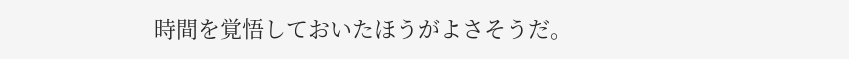時間を覚悟しておいたほうがよさそうだ。